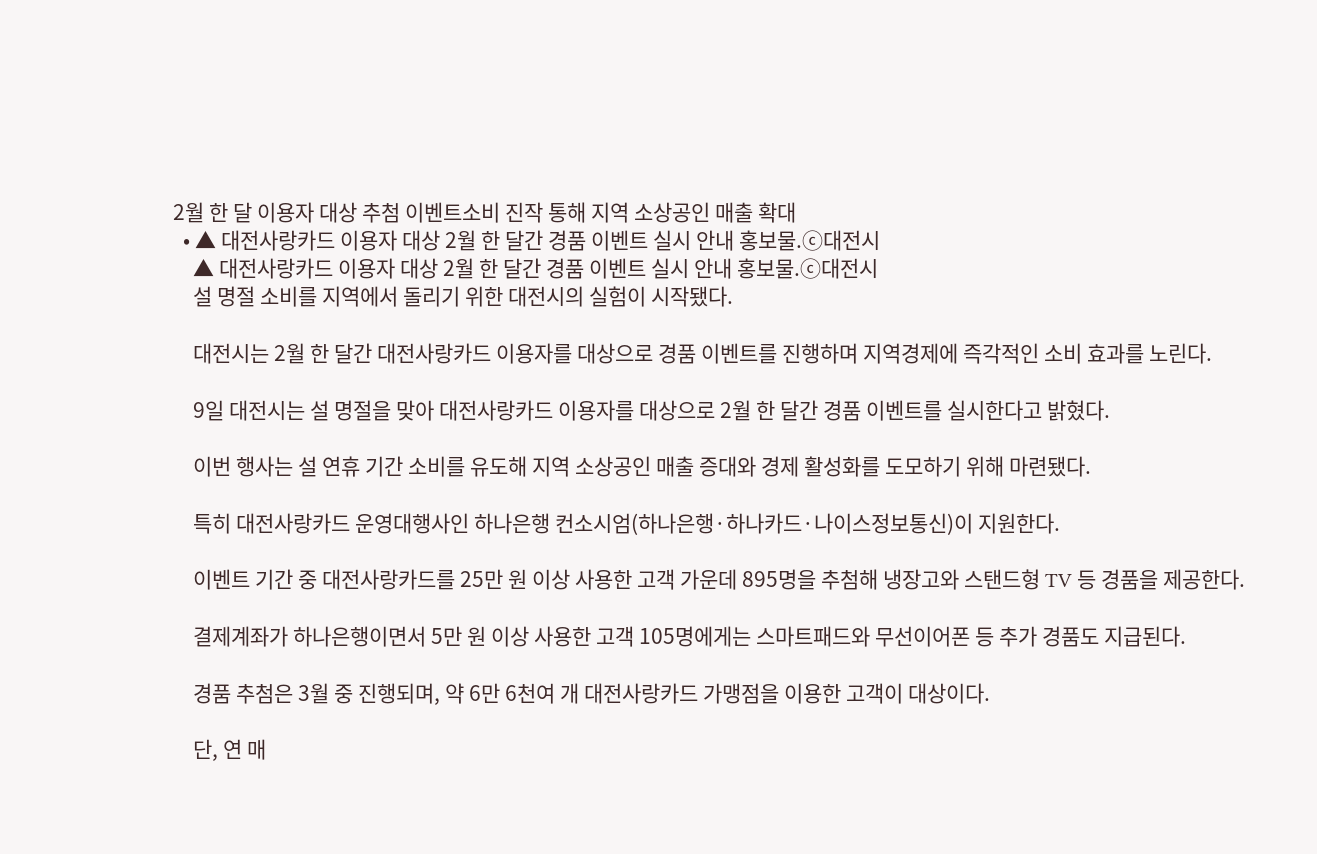2월 한 달 이용자 대상 추첨 이벤트소비 진작 통해 지역 소상공인 매출 확대
  • ▲ 대전사랑카드 이용자 대상 2월 한 달간 경품 이벤트 실시 안내 홍보물.ⓒ대전시
    ▲ 대전사랑카드 이용자 대상 2월 한 달간 경품 이벤트 실시 안내 홍보물.ⓒ대전시
    설 명절 소비를 지역에서 돌리기 위한 대전시의 실험이 시작됐다.

    대전시는 2월 한 달간 대전사랑카드 이용자를 대상으로 경품 이벤트를 진행하며 지역경제에 즉각적인 소비 효과를 노린다.

    9일 대전시는 설 명절을 맞아 대전사랑카드 이용자를 대상으로 2월 한 달간 경품 이벤트를 실시한다고 밝혔다.

    이번 행사는 설 연휴 기간 소비를 유도해 지역 소상공인 매출 증대와 경제 활성화를 도모하기 위해 마련됐다.

    특히 대전사랑카드 운영대행사인 하나은행 컨소시엄(하나은행·하나카드·나이스정보통신)이 지원한다.

    이벤트 기간 중 대전사랑카드를 25만 원 이상 사용한 고객 가운데 895명을 추첨해 냉장고와 스탠드형 TV 등 경품을 제공한다.

    결제계좌가 하나은행이면서 5만 원 이상 사용한 고객 105명에게는 스마트패드와 무선이어폰 등 추가 경품도 지급된다.

    경품 추첨은 3월 중 진행되며, 약 6만 6천여 개 대전사랑카드 가맹점을 이용한 고객이 대상이다.

    단, 연 매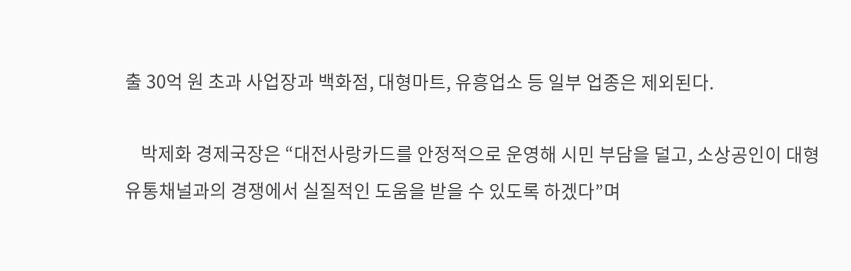출 30억 원 초과 사업장과 백화점, 대형마트, 유흥업소 등 일부 업종은 제외된다.

    박제화 경제국장은 “대전사랑카드를 안정적으로 운영해 시민 부담을 덜고, 소상공인이 대형 유통채널과의 경쟁에서 실질적인 도움을 받을 수 있도록 하겠다”며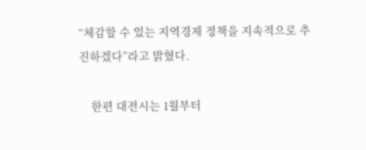“체감할 수 있는 지역경제 정책을 지속적으로 추진하겠다”라고 밝혔다.

    한편 대전시는 1월부터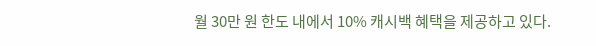월 30만 원 한도 내에서 10% 캐시백 혜택을 제공하고 있다.